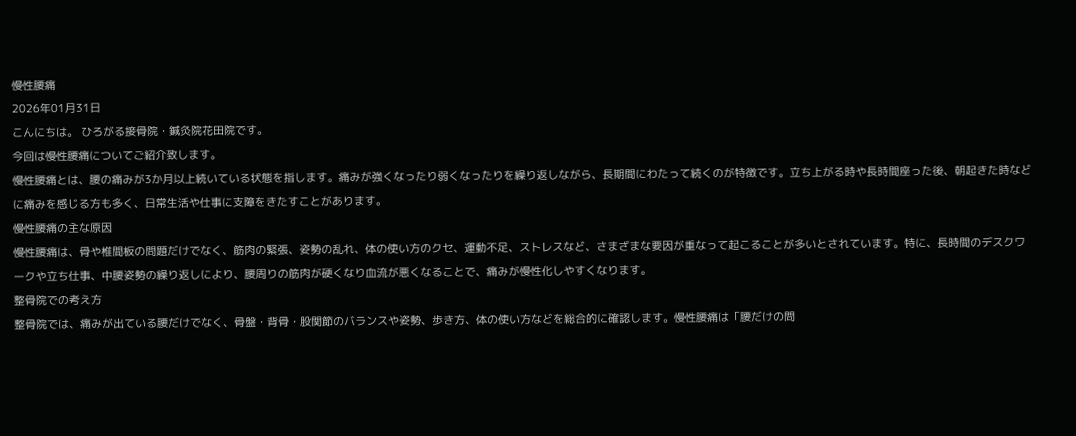慢性腰痛
2026年01月31日
こんにちは。 ひろがる接骨院・鍼灸院花田院です。
今回は慢性腰痛についてご紹介致します。
慢性腰痛とは、腰の痛みが3か月以上続いている状態を指します。痛みが強くなったり弱くなったりを繰り返しながら、長期間にわたって続くのが特徴です。立ち上がる時や長時間座った後、朝起きた時などに痛みを感じる方も多く、日常生活や仕事に支障をきたすことがあります。
慢性腰痛の主な原因
慢性腰痛は、骨や椎間板の問題だけでなく、筋肉の緊張、姿勢の乱れ、体の使い方のクセ、運動不足、ストレスなど、さまざまな要因が重なって起こることが多いとされています。特に、長時間のデスクワークや立ち仕事、中腰姿勢の繰り返しにより、腰周りの筋肉が硬くなり血流が悪くなることで、痛みが慢性化しやすくなります。
整骨院での考え方
整骨院では、痛みが出ている腰だけでなく、骨盤・背骨・股関節のバランスや姿勢、歩き方、体の使い方などを総合的に確認します。慢性腰痛は「腰だけの問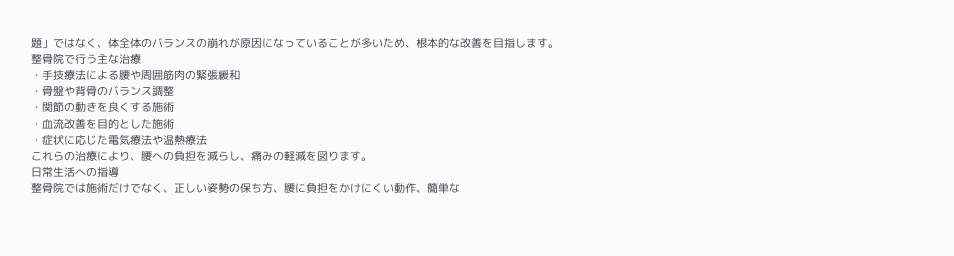題」ではなく、体全体のバランスの崩れが原因になっていることが多いため、根本的な改善を目指します。
整骨院で行う主な治療
・手技療法による腰や周囲筋肉の緊張緩和
・骨盤や背骨のバランス調整
・関節の動きを良くする施術
・血流改善を目的とした施術
・症状に応じた電気療法や温熱療法
これらの治療により、腰への負担を減らし、痛みの軽減を図ります。
日常生活への指導
整骨院では施術だけでなく、正しい姿勢の保ち方、腰に負担をかけにくい動作、簡単な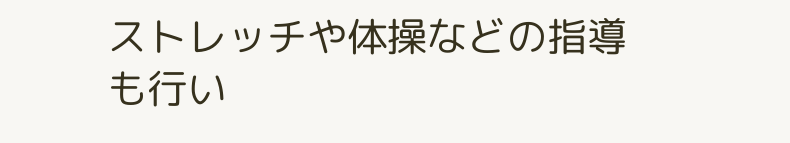ストレッチや体操などの指導も行い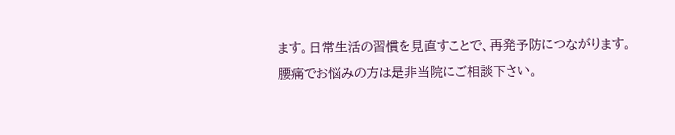ます。日常生活の習慣を見直すことで、再発予防につながります。
腰痛でお悩みの方は是非当院にご相談下さい。